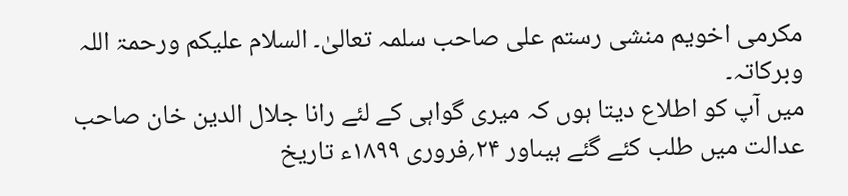مکرمی اخویم منشی رستم علی صاحب سلمہ تعالیٰ۔ السلام علیکم ورحمۃ اللہ وبرکاتہ۔
میں آپ کو اطلاع دیتا ہوں کہ میری گواہی کے لئے رانا جلال الدین خان صاحب عدالت میں طلب کئے گئے ہیںاور ۲۴؍فروری ۱۸۹۹ء تاریخ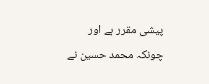پیشی مقرر ہے اور چونکہ محمد حسین نے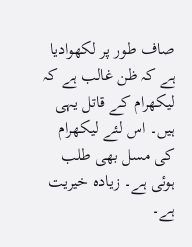صاف طور پر لکھوادیا ہے کہ ظن غالب ہے کہ لیکھرام کے قاتل یہی ہیں۔ اس لئے لیکھرام کی مسل بھی طلب ہوئی ہے۔ زیادہ خیریت ہے۔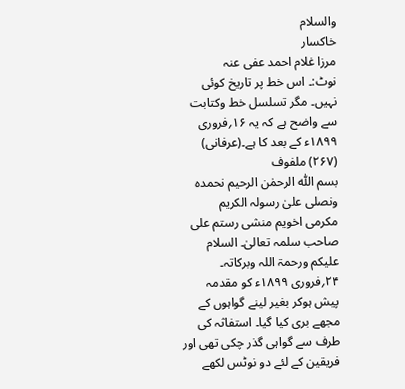والسلام
خاکسار
مرزا غلام احمد عفی عنہ
نوٹ:۔ اس خط پر تاریخ کوئی نہیں۔ مگر تسلسل خط وکتابت سے واضح ہے کہ یہ ۱۶؍فروری ۱۸۹۹ء کے بعد کا ہے۔(عرفانی)
(۲۶۷) ملفوف
بسم اللّٰہ الرحمٰن الرحیم نحمدہ ونصلی علیٰ رسولہ الکریم
مکرمی اخویم منشی رستم علی صاحب سلمہ تعالیٰ۔ السلام علیکم ورحمۃ اللہ وبرکاتہ۔
۲۴؍فروری ۱۸۹۹ء کو مقدمہ پیش ہوکر بغیر لینے گواہوں کے مجھے بری کیا گیا۔ استفاثہ کی طرف سے گواہی گذر چکی تھی اور فریقین کے لئے دو نوٹس لکھے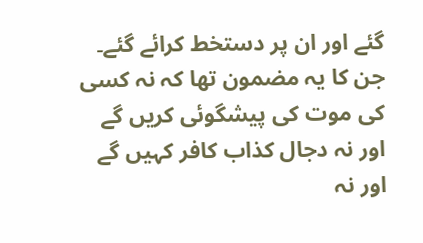گئے اور ان پر دستخط کرائے گئے۔ جن کا یہ مضمون تھا کہ نہ کسی کی موت کی پیشگوئی کریں گے اور نہ دجال کذاب کافر کہیں گے اور نہ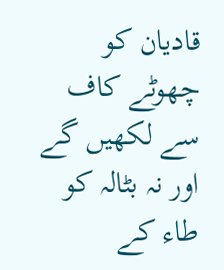قادیان کو چھوٹے کاف سے لکھیں گے اور نہ بٹالہ کو طاء کے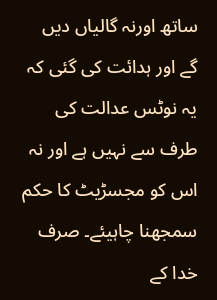ساتھ اورنہ گالیاں دیں گے اور ہدائت کی گئی کہ یہ نوٹس عدالت کی طرف سے نہیں ہے اور نہ اس کو مجسڑیٹ کا حکم سمجھنا چاہیئے۔ صرف خدا کے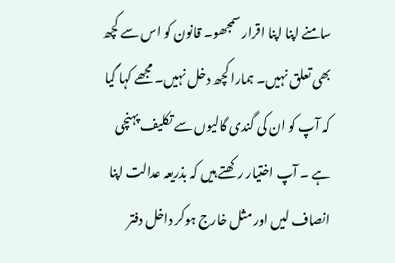سامنے اپنا اپنا اقرار سمجھو۔ قانون کو اس سے کچھ بھی تعلق نہیں۔ ہمارا کچھ دخل نہیں۔ مجھے کہا گیا کہ آپ کو ان کی گندی گالیوں سے تکلیف پہنچی ہے ۔ آپ اختیار رکھتے ہیں کہ بذریعہ عدالت اپنا انصاف لیں اور مثل خارج ہوکر داخل دفتر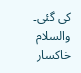کی گئی۔
والسلام
خاکسار